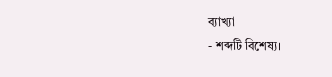ব্যাখ্যা
- শব্দটি বিশেষ্য।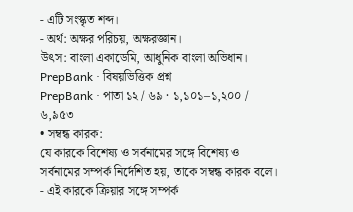- এটি সংস্কৃত শব্দ।
- অর্থ: অক্ষর পরিচয়, অক্ষরজ্ঞান।
উৎস: বাংলা একাডেমি, আধুনিক বাংলা অভিধান।
PrepBank · বিষয়ভিত্তিক প্রশ্ন
PrepBank · পাতা ১২ / ৬৯ · ১,১০১–১,২০০ / ৬,৯৫৩
• সম্বন্ধ কারক:
যে কারকে বিশেষ্য ও সর্বনামের সঙ্গে বিশেষ্য ও সর্বনামের সম্পর্ক নির্দেশিত হয়, তাকে সম্বন্ধ কারক বলে।
- এই কারকে ক্রিয়ার সঙ্গে সম্পর্ক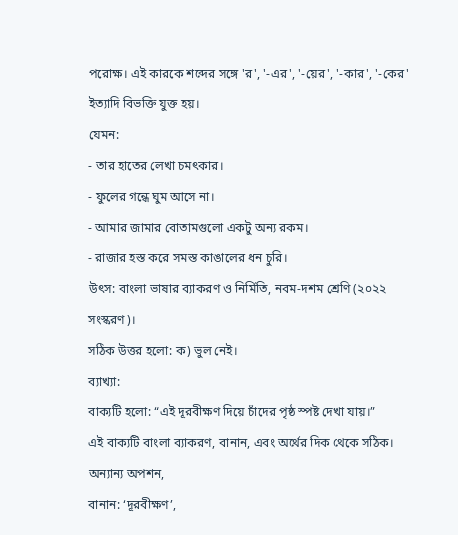পরোক্ষ। এই কারকে শব্দের সঙ্গে 'র', '-এর', '-য়ের', '-কার', '-কের' ইত্যাদি বিভক্তি যুক্ত হয়।
যেমন:
- তার হাতের লেখা চমৎকার।
- ফুলের গন্ধে ঘুম আসে না।
- আমার জামার বোতামগুলো একটু অন্য রকম।
- রাজার হস্ত করে সমস্ত কাঙালের ধন চুরি।
উৎস: বাংলা ভাষার ব্যাকরণ ও নির্মিতি, নবম-দশম শ্রেণি (২০২২ সংস্করণ)।
সঠিক উত্তর হলো: ক) ভুল নেই।
ব্যাখ্যা:
বাক্যটি হলো: “এই দূরবীক্ষণ দিয়ে চাঁদের পৃষ্ঠ স্পষ্ট দেখা যায়।”
এই বাক্যটি বাংলা ব্যাকরণ, বানান, এবং অর্থের দিক থেকে সঠিক।
অন্যান্য অপশন,
বানান: ‘দূরবীক্ষণ’,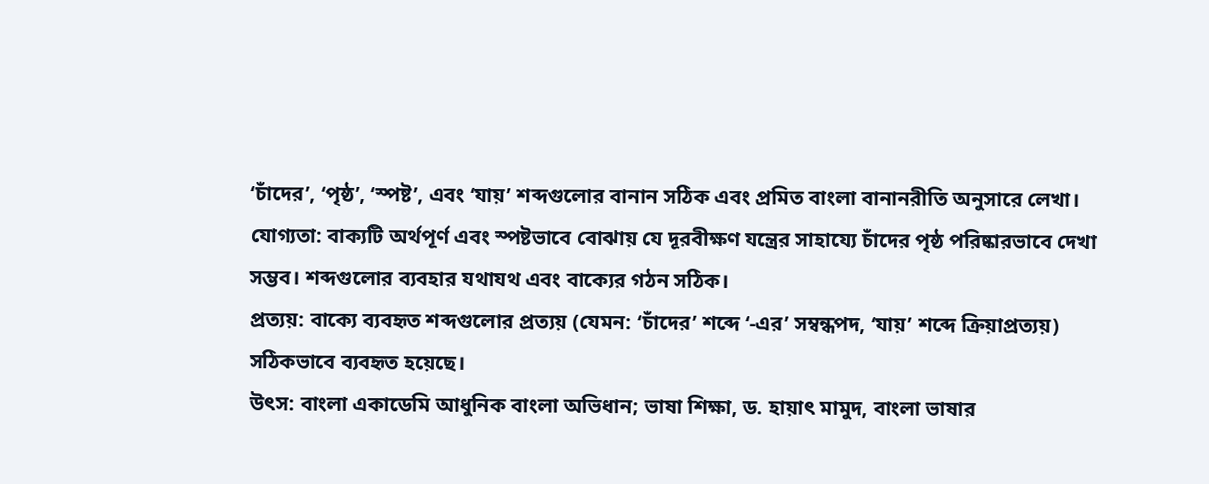‘চাঁদের’, ‘পৃষ্ঠ’, ‘স্পষ্ট’, এবং ‘যায়’ শব্দগুলোর বানান সঠিক এবং প্রমিত বাংলা বানানরীতি অনুসারে লেখা।
যোগ্যতা: বাক্যটি অর্থপূর্ণ এবং স্পষ্টভাবে বোঝায় যে দূরবীক্ষণ যন্ত্রের সাহায্যে চাঁদের পৃষ্ঠ পরিষ্কারভাবে দেখা সম্ভব। শব্দগুলোর ব্যবহার যথাযথ এবং বাক্যের গঠন সঠিক।
প্রত্যয়: বাক্যে ব্যবহৃত শব্দগুলোর প্রত্যয় (যেমন: ‘চাঁদের’ শব্দে ‘-এর’ সম্বন্ধপদ, ‘যায়’ শব্দে ক্রিয়াপ্রত্যয়) সঠিকভাবে ব্যবহৃত হয়েছে।
উৎস: বাংলা একাডেমি আধুনিক বাংলা অভিধান; ভাষা শিক্ষা, ড. হায়াৎ মামুদ, বাংলা ভাষার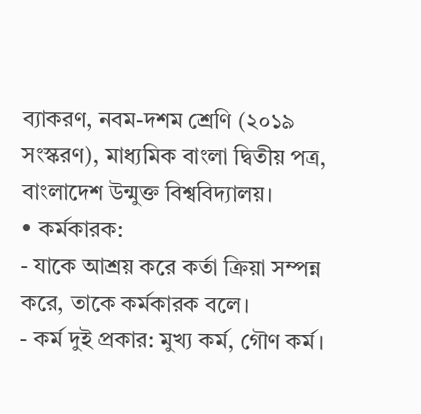ব্যাকরণ, নবম-দশম শ্রেণি (২০১৯ সংস্করণ), মাধ্যমিক বাংলা দ্বিতীয় পত্র, বাংলাদেশ উন্মুক্ত বিশ্ববিদ্যালয়।
• কর্মকারক:
- যাকে আশ্রয় করে কর্তা ক্রিয়া সম্পন্ন করে, তাকে কর্মকারক বলে।
- কর্ম দুই প্রকার: মুখ্য কর্ম, গৌণ কর্ম।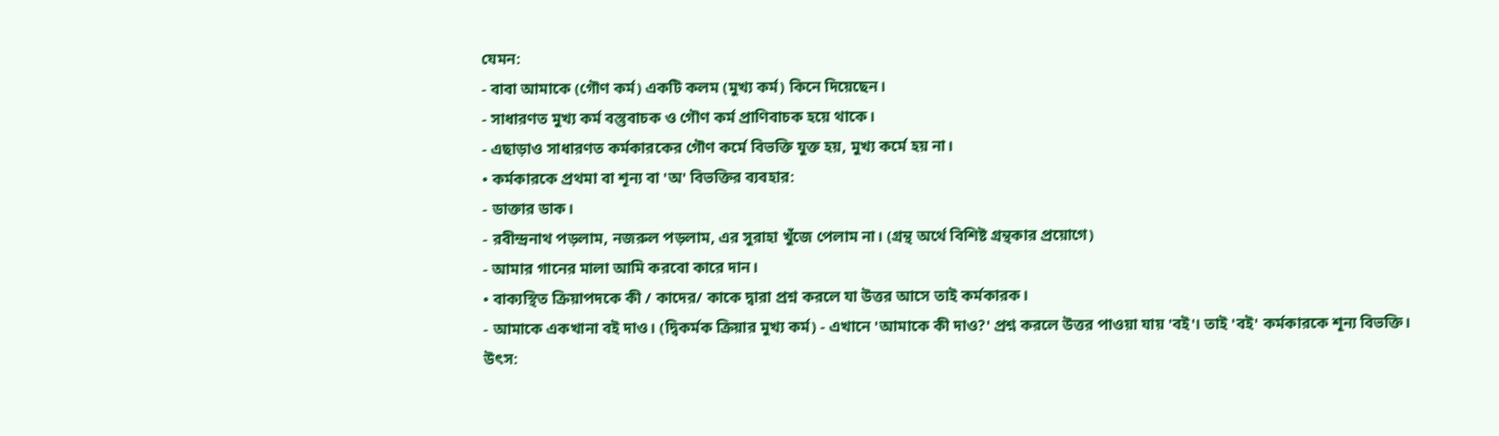যেমন:
- বাবা আমাকে (গৌণ কর্ম) একটি কলম (মুখ্য কর্ম) কিনে দিয়েছেন।
- সাধারণত মুখ্য কর্ম বস্তুবাচক ও গৌণ কর্ম প্রাণিবাচক হয়ে থাকে।
- এছাড়াও সাধারণত কর্মকারকের গৌণ কর্মে বিভক্তি যুক্ত হয়, মুখ্য কর্মে হয় না।
• কর্মকারকে প্রথমা বা শূন্য বা 'অ' বিভক্তির ব্যবহার:
- ডাক্তার ডাক।
- রবীন্দ্রনাথ পড়লাম, নজরুল পড়লাম, এর সুরাহা খুঁজে পেলাম না। (গ্রন্থ অর্থে বিশিষ্ট গ্রন্থকার প্রয়োগে)
- আমার গানের মালা আমি করবো কারে দান।
• বাক্যস্থিত ক্রিয়াপদকে কী / কাদের/ কাকে দ্বারা প্রশ্ন করলে যা উত্তর আসে তাই কর্মকারক।
- আমাকে একখানা বই দাও। (দ্বিকর্মক ক্রিয়ার মুখ্য কর্ম) - এখানে 'আমাকে কী দাও?' প্রশ্ন করলে উত্তর পাওয়া যায় 'বই'। তাই 'বই' কর্মকারকে শূন্য বিভক্তি।
উৎস: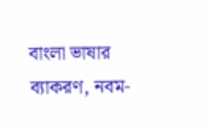বাংলা ভাষার ব্যাকরণ, নবম-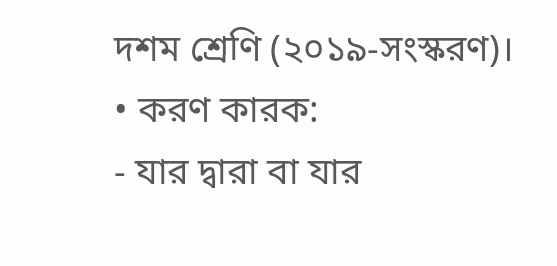দশম শ্রেণি (২০১৯-সংস্করণ)।
• করণ কারক:
- যার দ্বারা বা যার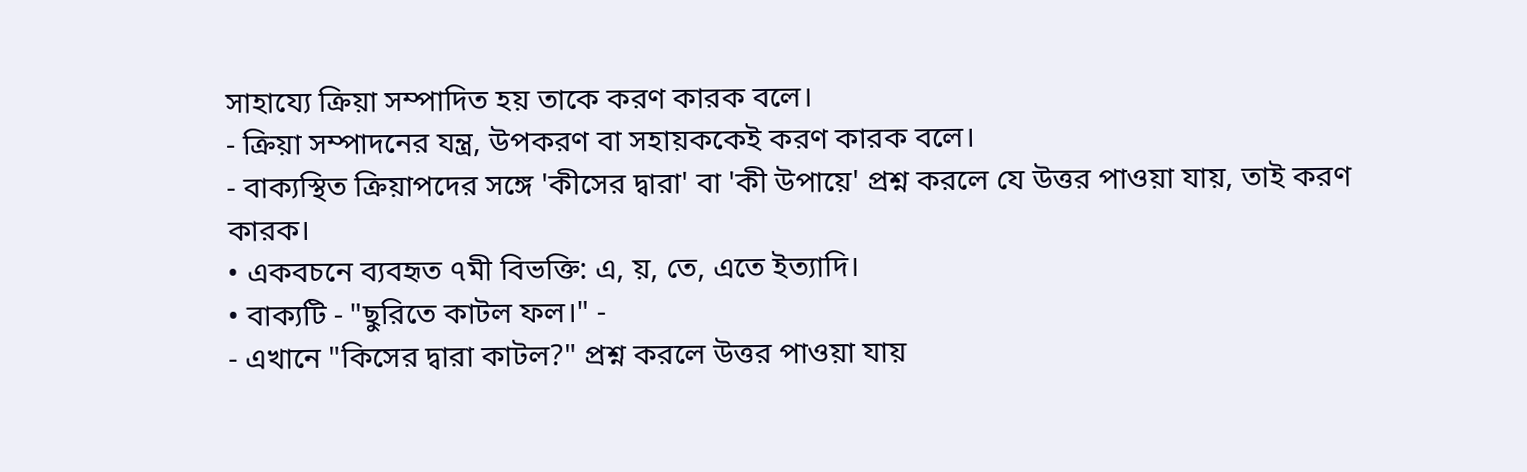সাহায্যে ক্রিয়া সম্পাদিত হয় তাকে করণ কারক বলে।
- ক্রিয়া সম্পাদনের যন্ত্র, উপকরণ বা সহায়ককেই করণ কারক বলে।
- বাক্যস্থিত ক্রিয়াপদের সঙ্গে 'কীসের দ্বারা' বা 'কী উপায়ে' প্রশ্ন করলে যে উত্তর পাওয়া যায়, তাই করণ কারক।
• একবচনে ব্যবহৃত ৭মী বিভক্তি: এ, য়, তে, এতে ইত্যাদি।
• বাক্যটি - "ছুরিতে কাটল ফল।" -
- এখানে "কিসের দ্বারা কাটল?" প্রশ্ন করলে উত্তর পাওয়া যায়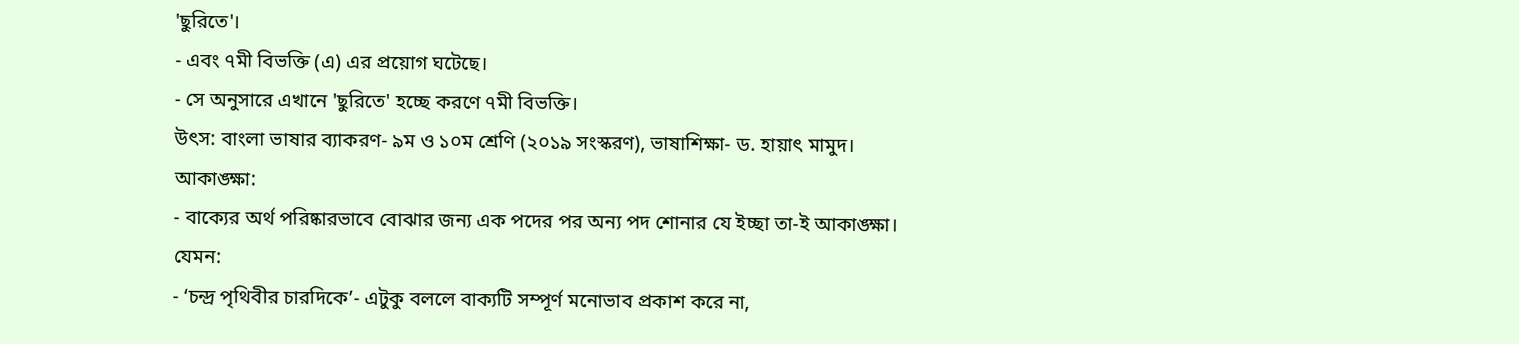'ছুরিতে'।
- এবং ৭মী বিভক্তি (এ) এর প্রয়োগ ঘটেছে।
- সে অনুসারে এখানে 'ছুরিতে' হচ্ছে করণে ৭মী বিভক্তি।
উৎস: বাংলা ভাষার ব্যাকরণ- ৯ম ও ১০ম শ্রেণি (২০১৯ সংস্করণ), ভাষাশিক্ষা- ড. হায়াৎ মামুদ।
আকাঙ্ক্ষা:
- বাক্যের অর্থ পরিষ্কারভাবে বোঝার জন্য এক পদের পর অন্য পদ শোনার যে ইচ্ছা তা-ই আকাঙ্ক্ষা।
যেমন:
- ‘চন্দ্র পৃথিবীর চারদিকে’- এটুকু বললে বাক্যটি সম্পূর্ণ মনোভাব প্রকাশ করে না,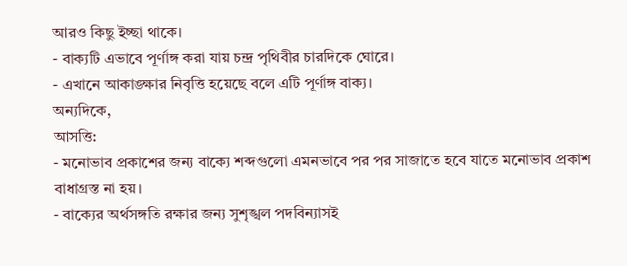আরও কিছু ইচ্ছা থাকে।
- বাক্যটি এভাবে পূর্ণাঙ্গ করা যায় চন্দ্র পৃথিবীর চারদিকে ঘোরে।
- এখানে আকাঙ্ক্ষার নিবৃত্তি হয়েছে বলে এটি পূর্ণাঙ্গ বাক্য।
অন্যদিকে,
আসত্তি:
- মনোভাব প্রকাশের জন্য বাক্যে শব্দগুলো এমনভাবে পর পর সাজাতে হবে যাতে মনোভাব প্রকাশ বাধাগ্রস্ত না হয়।
- বাক্যের অর্থসঙ্গতি রক্ষার জন্য সুশৃঙ্খল পদবিন্যাসই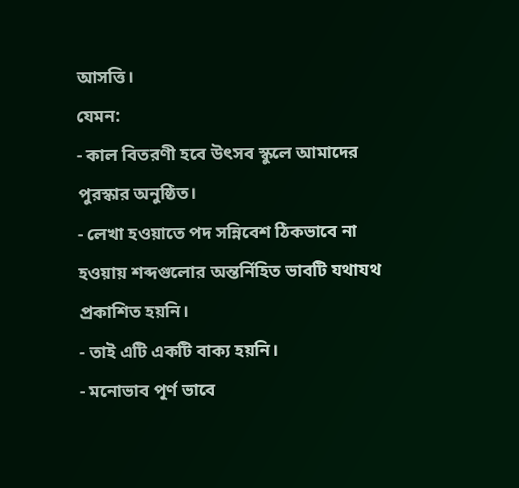আসত্তি।
যেমন:
- কাল বিতরণী হবে উৎসব স্কুলে আমাদের পুরস্কার অনুষ্ঠিত।
- লেখা হওয়াতে পদ সন্নিবেশ ঠিকভাবে না হওয়ায় শব্দগুলোর অন্তর্নিহিত ভাবটি যথাযথ প্রকাশিত হয়নি।
- তাই এটি একটি বাক্য হয়নি।
- মনোভাব পূর্ণ ভাবে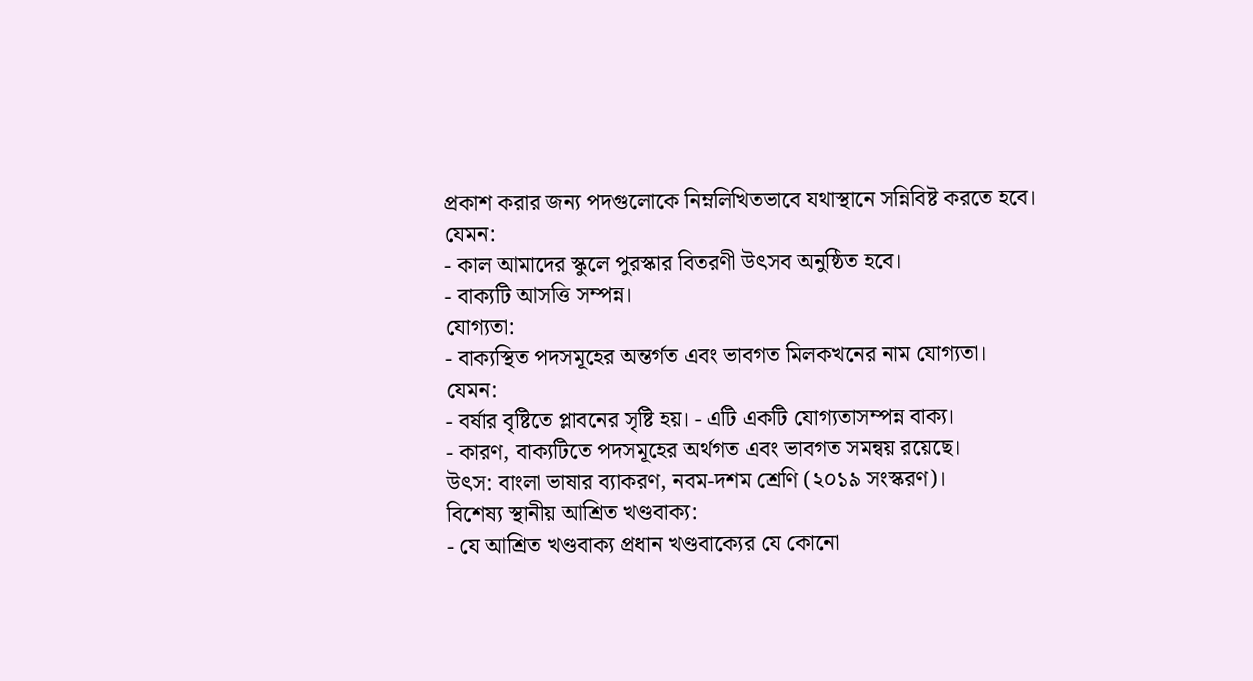প্রকাশ করার জন্য পদগুলোকে নিম্নলিখিতভাবে যথাস্থানে সন্নিবিষ্ট করতে হবে।
যেমন:
- কাল আমাদের স্কুলে পুরস্কার বিতরণী উৎসব অনুষ্ঠিত হবে।
- বাক্যটি আসত্তি সম্পন্ন।
যোগ্যতা:
- বাক্যস্থিত পদসমূহের অন্তর্গত এবং ভাবগত মিলকখনের নাম যোগ্যতা।
যেমন:
- বর্ষার বৃষ্টিতে প্লাবনের সৃষ্টি হয়। - এটি একটি যোগ্যতাসম্পন্ন বাক্য।
- কারণ, বাক্যটিতে পদসমূহের অর্থগত এবং ভাবগত সমন্বয় রয়েছে।
উৎস: বাংলা ভাষার ব্যাকরণ, নবম-দশম শ্রেণি (২০১৯ সংস্করণ)।
বিশেষ্য স্থানীয় আশ্রিত খণ্ডবাক্য:
- যে আশ্রিত খণ্ডবাক্য প্রধান খণ্ডবাক্যের যে কোনো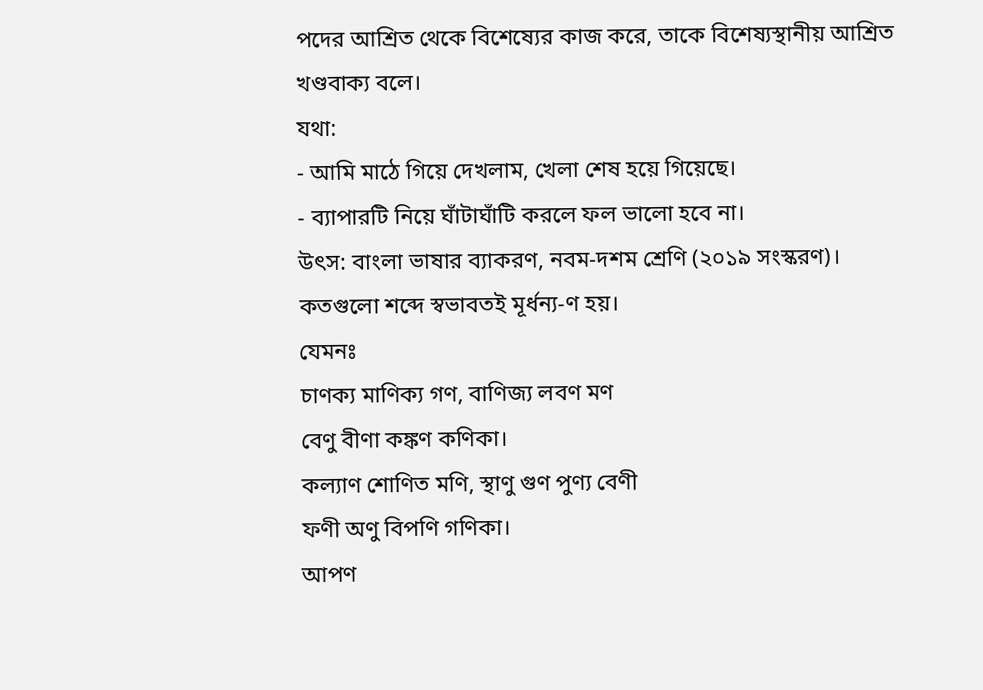পদের আশ্রিত থেকে বিশেষ্যের কাজ করে, তাকে বিশেষ্যস্থানীয় আশ্রিত খণ্ডবাক্য বলে।
যথা:
- আমি মাঠে গিয়ে দেখলাম, খেলা শেষ হয়ে গিয়েছে।
- ব্যাপারটি নিয়ে ঘাঁটাঘাঁটি করলে ফল ভালো হবে না।
উৎস: বাংলা ভাষার ব্যাকরণ, নবম-দশম শ্রেণি (২০১৯ সংস্করণ)।
কতগুলো শব্দে স্বভাবতই মূর্ধন্য-ণ হয়।
যেমনঃ
চাণক্য মাণিক্য গণ, বাণিজ্য লবণ মণ
বেণু বীণা কঙ্কণ কণিকা।
কল্যাণ শোণিত মণি, স্থাণু গুণ পুণ্য বেণী
ফণী অণু বিপণি গণিকা।
আপণ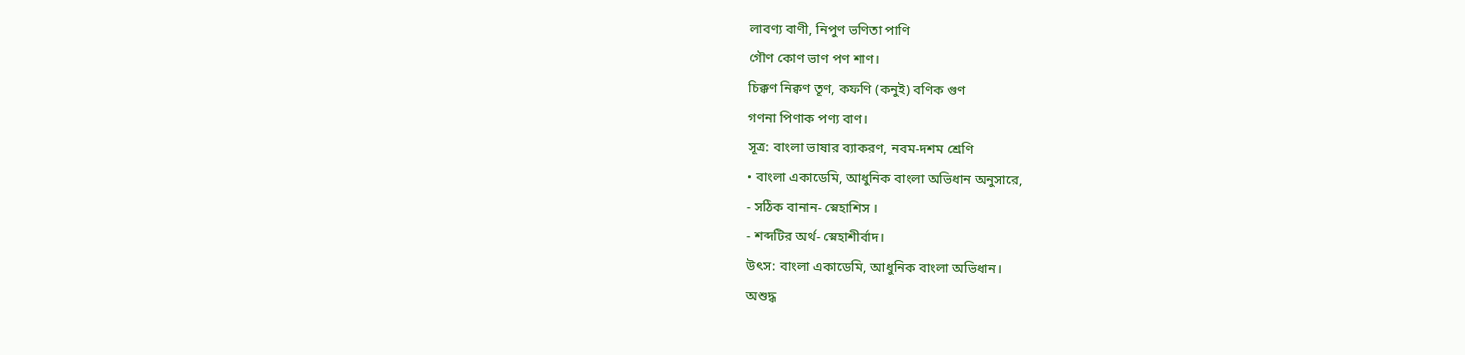লাবণ্য বাণী, নিপুণ ভণিতা পাণি
গৌণ কোণ ভাণ পণ শাণ।
চিক্কণ নিক্বণ তূণ, কফণি (কনুই) বণিক গুণ
গণনা পিণাক পণ্য বাণ।
সূত্র: বাংলা ভাষার ব্যাকরণ, নবম-দশম শ্রেণি
• বাংলা একাডেমি, আধুনিক বাংলা অভিধান অনুসারে,
- সঠিক বানান- স্নেহাশিস ।
- শব্দটির অর্থ- স্নেহাশীর্বাদ।
উৎস: বাংলা একাডেমি, আধুনিক বাংলা অভিধান।
অশুদ্ধ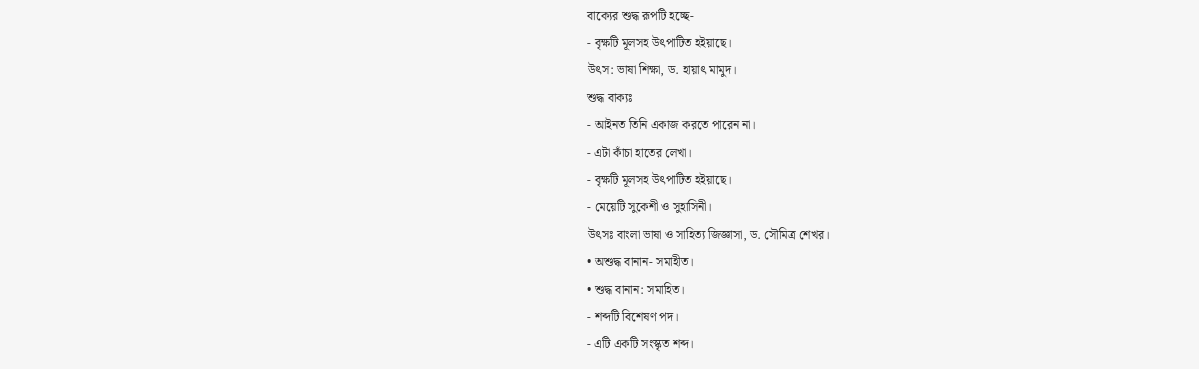বাক্যের শুদ্ধ রূপটি হচ্ছে-
- বৃক্ষটি মূলসহ উৎপাটিত হইয়াছে।
উৎস: ভাষা শিক্ষা, ড. হায়াৎ মামুদ।
শুদ্ধ বাক্যঃ
- আইনত তিনি একাজ করতে পারেন না।
- এটা কাঁচা হাতের লেখা।
- বৃক্ষটি মূলসহ উৎপাটিত হইয়াছে।
- মেয়েটি সুকেশী ও সুহাসিনী।
উৎসঃ বাংলা ভাষা ও সাহিত্য জিজ্ঞাসা, ড. সৌমিত্র শেখর।
• অশুদ্ধ বানান- সমাহীত।
• শুদ্ধ বানান: সমাহিত।
- শব্দটি বিশেষণ পদ।
- এটি একটি সংস্কৃত শব্দ।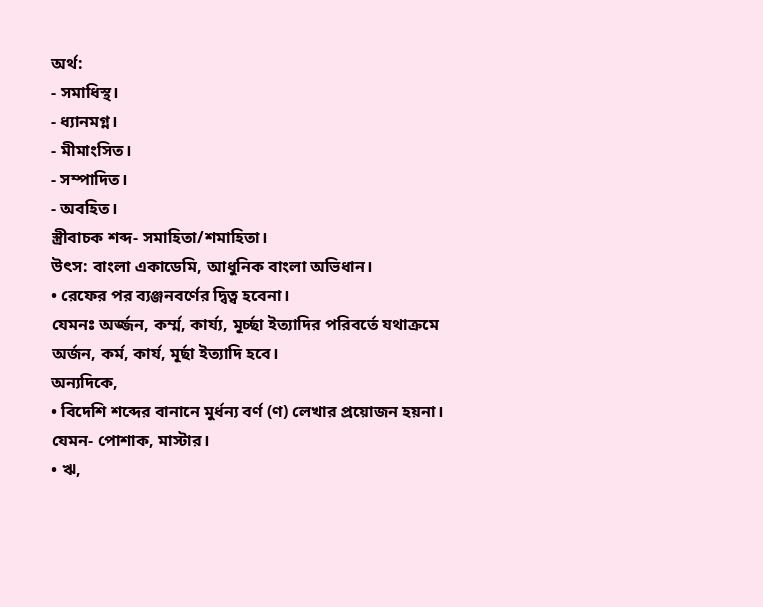অর্থ:
- সমাধিস্থ।
- ধ্যানমগ্ন।
- মীমাংসিত।
- সম্পাদিত।
- অবহিত।
স্ত্রীবাচক শব্দ- সমাহিতা/শমাহিতা।
উৎস: বাংলা একাডেমি, আধুনিক বাংলা অভিধান।
• রেফের পর ব্যঞ্জনবর্ণের দ্বিত্ব হবেনা।
যেমনঃ অর্জ্জন, কর্ম্ম, কার্য্য, মূর্চ্ছা ইত্যাদির পরিবর্তে যথাক্রমে অর্জন, কর্ম, কার্য, মূর্ছা ইত্যাদি হবে।
অন্যদিকে,
• বিদেশি শব্দের বানানে মুর্ধন্য বর্ণ (ণ) লেখার প্রয়োজন হয়না।
যেমন- পোশাক, মাস্টার।
• ঋ,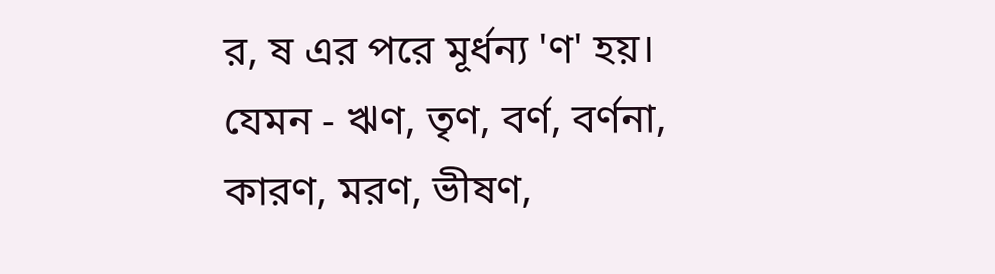র, ষ এর পরে মূর্ধন্য 'ণ' হয়।
যেমন - ঋণ, তৃণ, বর্ণ, বর্ণনা, কারণ, মরণ, ভীষণ,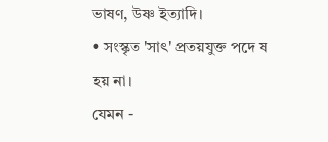ভাষণ, উষ্ণ ইত্যাদি।
• সংস্কৃত 'সাৎ' প্রতয়যুক্ত পদে ষ হয় না।
যেমন -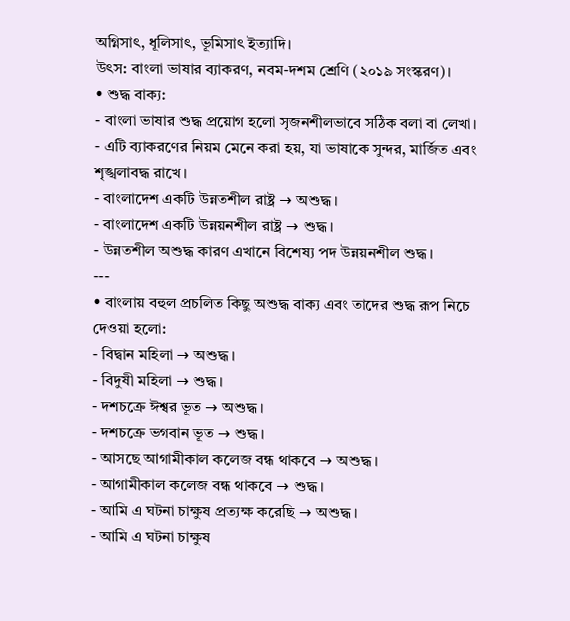অগ্নিসাৎ, ধূলিসাৎ, ভূমিসাৎ ইত্যাদি।
উৎস: বাংলা ভাষার ব্যাকরণ, নবম-দশম শ্রেণি (২০১৯ সংস্করণ)।
• শুদ্ধ বাক্য:
- বাংলা ভাষার শুদ্ধ প্রয়োগ হলো সৃজনশীলভাবে সঠিক বলা বা লেখা।
- এটি ব্যাকরণের নিয়ম মেনে করা হয়, যা ভাষাকে সুন্দর, মার্জিত এবং শৃঙ্খলাবদ্ধ রাখে।
- বাংলাদেশ একটি উন্নতশীল রাষ্ট্র → অশুদ্ধ।
- বাংলাদেশ একটি উন্নয়নশীল রাষ্ট্র → শুদ্ধ।
- উন্নতশীল অশুদ্ধ কারণ এখানে বিশেষ্য পদ উন্নয়নশীল শুদ্ধ।
---
• বাংলায় বহুল প্রচলিত কিছু অশুদ্ধ বাক্য এবং তাদের শুদ্ধ রূপ নিচে দেওয়া হলো:
- বিদ্বান মহিলা → অশুদ্ধ।
- বিদুষী মহিলা → শুদ্ধ।
- দশচক্রে ঈশ্বর ভূত → অশুদ্ধ।
- দশচক্রে ভগবান ভূত → শুদ্ধ।
- আসছে আগামীকাল কলেজ বন্ধ থাকবে → অশুদ্ধ।
- আগামীকাল কলেজ বন্ধ থাকবে → শুদ্ধ।
- আমি এ ঘটনা চাক্ষুষ প্রত্যক্ষ করেছি → অশুদ্ধ।
- আমি এ ঘটনা চাক্ষুষ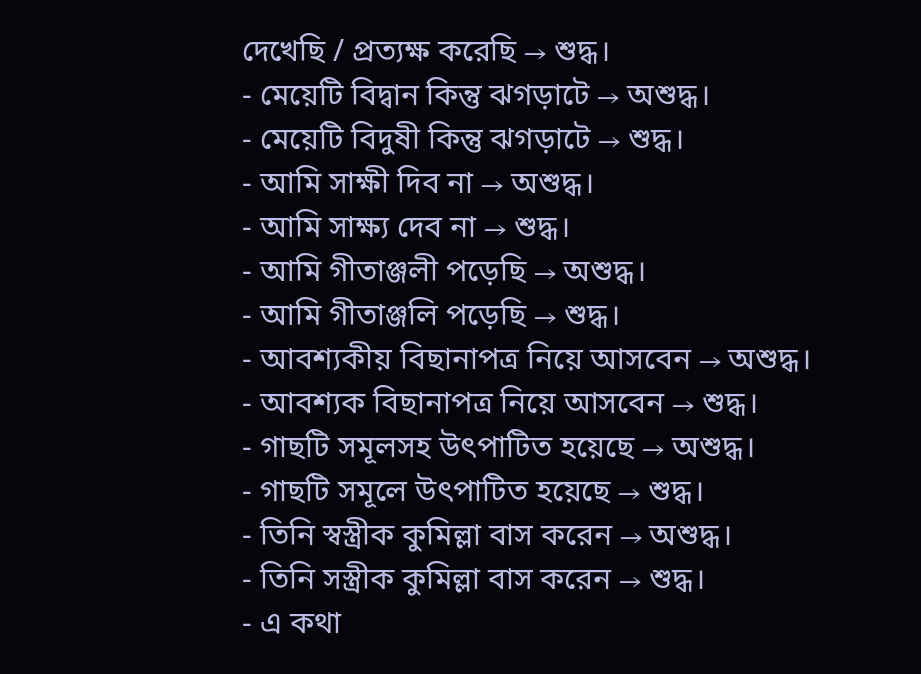দেখেছি / প্রত্যক্ষ করেছি → শুদ্ধ।
- মেয়েটি বিদ্বান কিন্তু ঝগড়াটে → অশুদ্ধ।
- মেয়েটি বিদুষী কিন্তু ঝগড়াটে → শুদ্ধ।
- আমি সাক্ষী দিব না → অশুদ্ধ।
- আমি সাক্ষ্য দেব না → শুদ্ধ।
- আমি গীতাঞ্জলী পড়েছি → অশুদ্ধ।
- আমি গীতাঞ্জলি পড়েছি → শুদ্ধ।
- আবশ্যকীয় বিছানাপত্র নিয়ে আসবেন → অশুদ্ধ।
- আবশ্যক বিছানাপত্র নিয়ে আসবেন → শুদ্ধ।
- গাছটি সমূলসহ উৎপাটিত হয়েছে → অশুদ্ধ।
- গাছটি সমূলে উৎপাটিত হয়েছে → শুদ্ধ।
- তিনি স্বস্ত্রীক কুমিল্লা বাস করেন → অশুদ্ধ।
- তিনি সস্ত্রীক কুমিল্লা বাস করেন → শুদ্ধ।
- এ কথা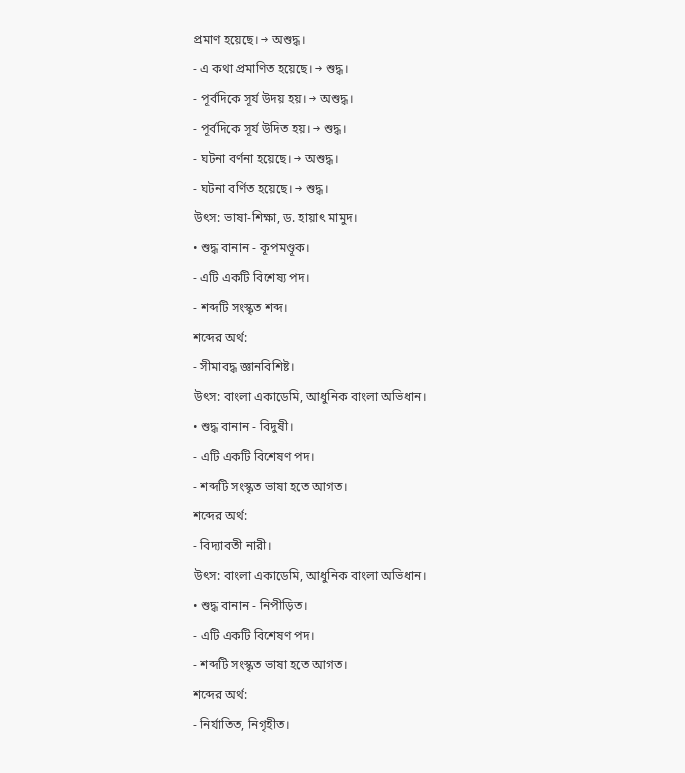প্রমাণ হয়েছে। → অশুদ্ধ।
- এ কথা প্রমাণিত হয়েছে। → শুদ্ধ।
- পূর্বদিকে সূর্য উদয় হয়। → অশুদ্ধ।
- পূর্বদিকে সূর্য উদিত হয়। → শুদ্ধ।
- ঘটনা বর্ণনা হয়েছে। → অশুদ্ধ।
- ঘটনা বর্ণিত হয়েছে। → শুদ্ধ।
উৎস: ভাষা-শিক্ষা, ড. হায়াৎ মামুদ।
• শুদ্ধ বানান - কূপমণ্ডূক।
- এটি একটি বিশেষ্য পদ।
- শব্দটি সংস্কৃত শব্দ।
শব্দের অর্থ:
- সীমাবদ্ধ জ্ঞানবিশিষ্ট।
উৎস: বাংলা একাডেমি, আধুনিক বাংলা অভিধান।
• শুদ্ধ বানান - বিদুষী।
- এটি একটি বিশেষণ পদ।
- শব্দটি সংস্কৃত ভাষা হতে আগত।
শব্দের অর্থ:
- বিদ্যাবতী নারী।
উৎস: বাংলা একাডেমি, আধুনিক বাংলা অভিধান।
• শুদ্ধ বানান - নিপীড়িত।
- এটি একটি বিশেষণ পদ।
- শব্দটি সংস্কৃত ভাষা হতে আগত।
শব্দের অর্থ:
- নির্যাতিত, নিগৃহীত।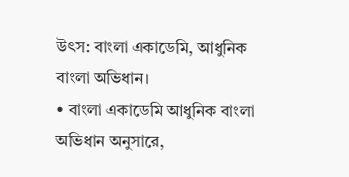উৎস: বাংলা একাডেমি, আধুনিক বাংলা অভিধান।
• বাংলা একাডেমি আধুনিক বাংলা অভিধান অনুসারে,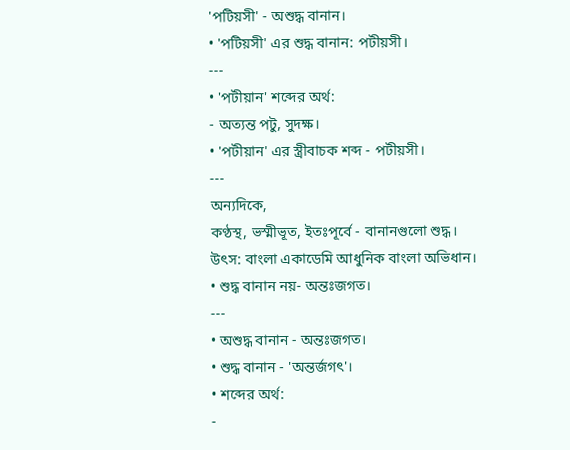'পটিয়সী' - অশুদ্ধ বানান।
• 'পটিয়সী' এর শুদ্ধ বানান: পটীয়সী।
---
• 'পটীয়ান' শব্দের অর্থ:
- অত্যন্ত পটু, সুদক্ষ।
• 'পটীয়ান' এর স্ত্রীবাচক শব্দ - পটীয়সী।
---
অন্যদিকে,
কণ্ঠস্থ, ভস্মীভূত, ইতঃপূর্বে - বানানগুলো শুদ্ধ।
উৎস: বাংলা একাডেমি আধুনিক বাংলা অভিধান।
• শুদ্ধ বানান নয়- অন্তঃজগত।
---
• অশুদ্ধ বানান - অন্তঃজগত।
• শুদ্ধ বানান - 'অন্তর্জগৎ'।
• শব্দের অর্থ:
-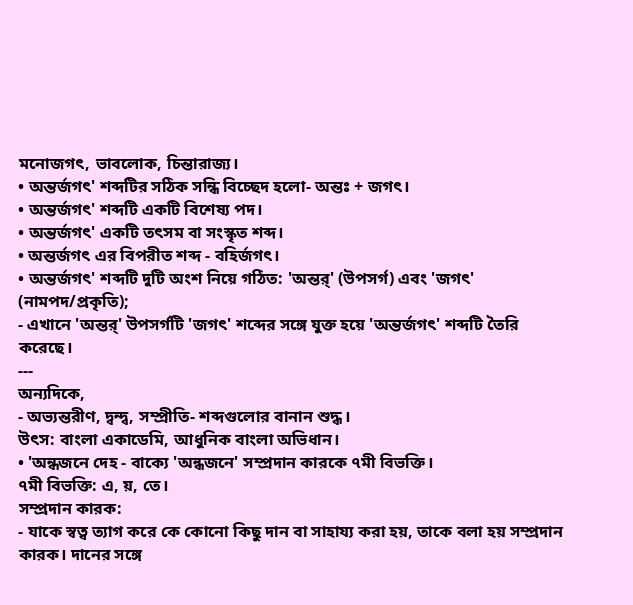মনোজগৎ, ভাবলোক, চিন্তারাজ্য।
• অন্তর্জগৎ' শব্দটির সঠিক সন্ধি বিচ্ছেদ হলো- অন্তঃ + জগৎ।
• অন্তর্জগৎ' শব্দটি একটি বিশেষ্য পদ।
• অন্তর্জগৎ' একটি তৎসম বা সংস্কৃত শব্দ।
• অন্তর্জগৎ এর বিপরীত শব্দ - বহির্জগৎ।
• অন্তর্জগৎ' শব্দটি দুটি অংশ নিয়ে গঠিত: 'অন্তর্' (উপসর্গ) এবং 'জগৎ' (নামপদ/প্রকৃতি);
- এখানে 'অন্তর্' উপসর্গটি 'জগৎ' শব্দের সঙ্গে যুক্ত হয়ে 'অন্তর্জগৎ' শব্দটি তৈরি করেছে।
---
অন্যদিকে,
- অভ্যন্তরীণ, দ্বন্দ্ব, সম্প্রীতি- শব্দগুলোর বানান শুদ্ধ।
উৎস: বাংলা একাডেমি, আধুনিক বাংলা অভিধান।
• 'অন্ধজনে দেহ - বাক্যে 'অন্ধজনে' সম্প্রদান কারকে ৭মী বিভক্তি।
৭মী বিভক্তি: এ, য়, তে।
সম্প্রদান কারক:
- যাকে স্বত্ব ত্যাগ করে কে কোনো কিছু দান বা সাহায্য করা হয়, তাকে বলা হয় সম্প্রদান কারক। দানের সঙ্গে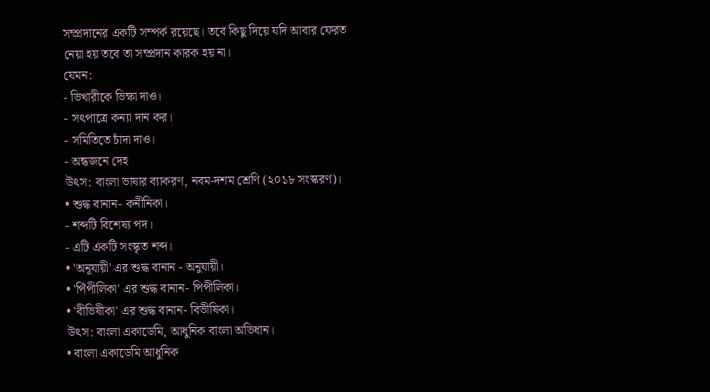সম্প্রদানের একটি সম্পর্ক রয়েছে। তবে কিছু দিয়ে যদি আবার ফেরত নেয়া হয় তবে তা সম্প্রদান কারক হয় না।
যেমন:
- ভিখারীকে ভিক্ষা দাও।
- সৎপাত্রে কন্যা দান কর।
- সমিতিতে চাঁদা দাও।
- অন্ধজনে দেহ
উৎস: বাংলা ভাষার ব্যাকরণ, নবম-দশম শ্রেণি (২০১৮ সংস্করণ)।
• শুদ্ধ বানান- কনীনিকা।
- শব্দটি বিশেষ্য পদ।
- এটি একটি সংস্কৃত শব্দ।
• 'অনূযায়ী' এর শুদ্ধ বানান - অনুযায়ী।
• 'পিঁপীলিকা' এর শুদ্ধ বানান- পিপীলিকা।
• 'বীভিষীকা' এর শুদ্ধ বানান- বিভীষিকা।
উৎস: বাংলা একাডেমি, আধুনিক বাংলা অভিধান।
• বাংলা একাডেমি আধুনিক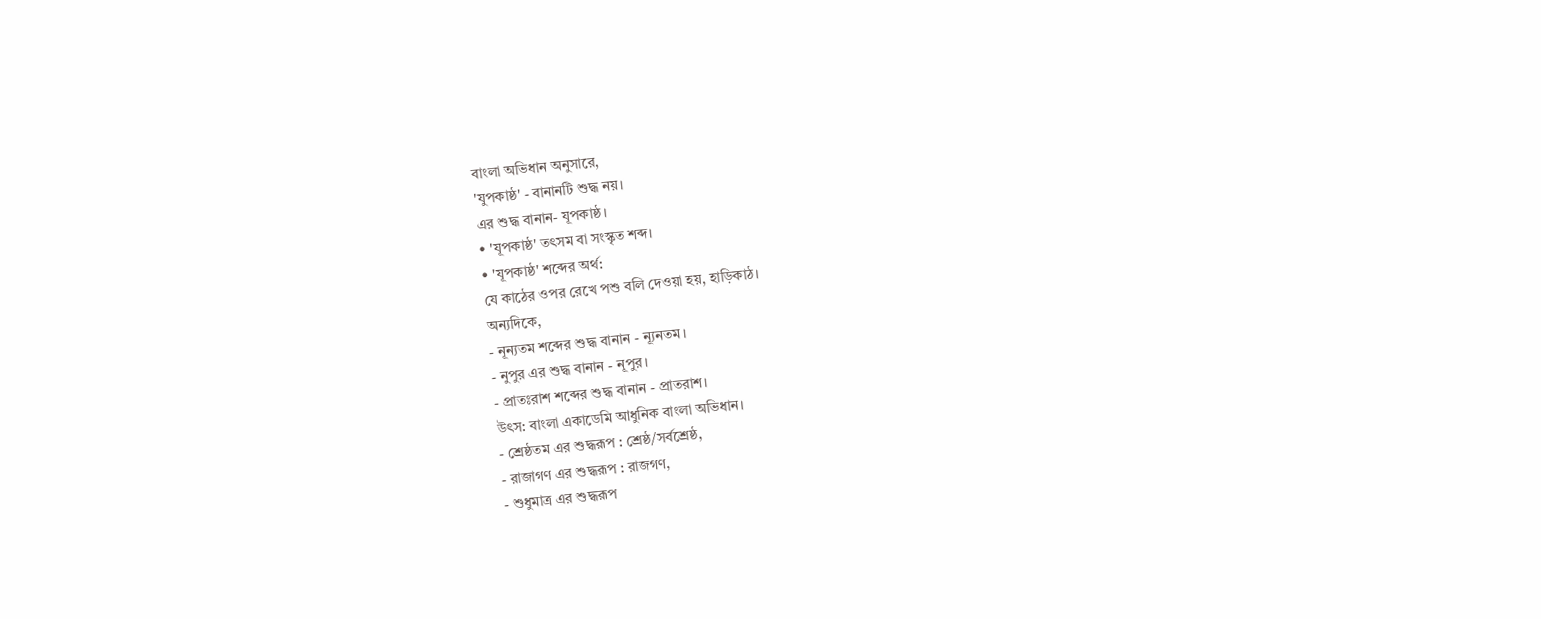বাংলা অভিধান অনুসারে,
'যুপকাষ্ঠ' - বানানটি শুদ্ধ নয়।
এর শুদ্ধ বানান- যূপকাষ্ঠ।
• 'যূপকাষ্ঠ' তৎসম বা সংস্কৃত শব্দ।
• 'যূপকাষ্ঠ' শব্দের অর্থ:
যে কাঠের ওপর রেখে পশু বলি দেওয়া হয়, হাড়িকাঠ।
অন্যদিকে,
- নূন্যতম শব্দের শুদ্ধ বানান - ন্যূনতম।
- নুপুর এর শুদ্ধ বানান - নূপুর।
- প্রাতঃরাশ শব্দের শুদ্ধ বানান - প্রাতরাশ।
উৎস: বাংলা একাডেমি আধুনিক বাংলা অভিধান।
- শ্রেষ্ঠতম এর শুদ্ধরূপ : শ্রেষ্ঠ/সর্বশ্রেষ্ঠ,
- রাজাগণ এর শুদ্ধরূপ : রাজগণ,
- শুধুমাত্র এর শুদ্ধরূপ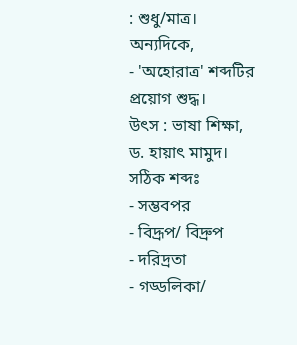: শুধু/মাত্র।
অন্যদিকে,
- 'অহোরাত্র' শব্দটির প্রয়োগ শুদ্ধ।
উৎস : ভাষা শিক্ষা, ড. হায়াৎ মামুদ।
সঠিক শব্দঃ
- সম্ভবপর
- বিদ্রূপ/ বিদ্রুপ
- দরিদ্রতা
- গড্ডলিকা/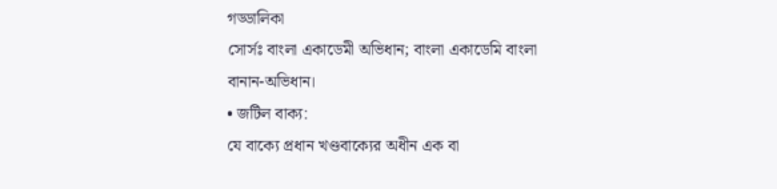গড্ডালিকা
সোর্সঃ বাংলা একাডেমী অভিধান; বাংলা একাডেমি বাংলা বানান-অভিধান।
• জটিল বাক্য:
যে বাক্যে প্রধান খণ্ডবাক্যের অধীন এক বা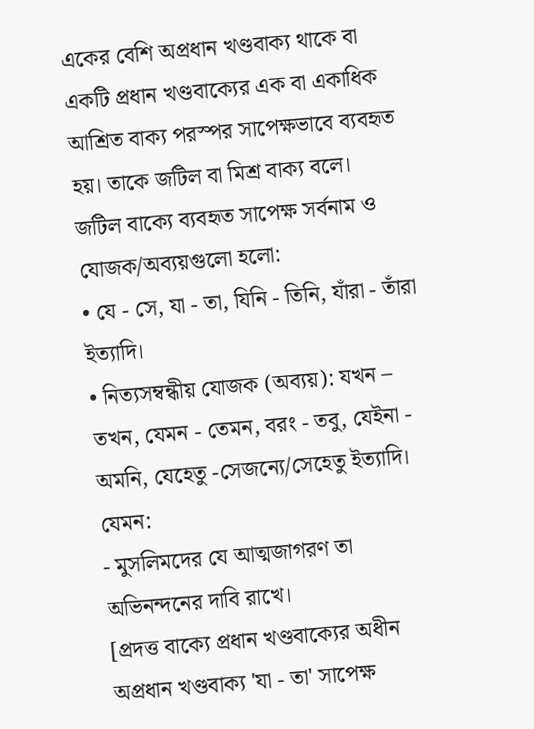একের বেশি অপ্রধান খণ্ডবাক্য থাকে বা একটি প্রধান খণ্ডবাক্যের এক বা একাধিক আশ্রিত বাক্য পরস্পর সাপেক্ষভাবে ব্যবহৃত হয়। তাকে জটিল বা মিশ্র বাক্য বলে।
জটিল বাক্যে ব্যবহৃত সাপেক্ষ সর্বনাম ও যোজক/অব্যয়গুলো হলো:
• যে - সে, যা - তা, যিনি - তিনি, যাঁরা - তাঁরা ইত্যাদি।
• নিত্যসম্বন্ধীয় যোজক (অব্যয়): যখন – তখন, যেমন - তেমন, বরং - তবু, যেইনা - অমনি, যেহেতু -সেজন্যে/সেহেতু ইত্যাদি।
যেমন:
- মুসলিমদের যে আত্মজাগরণ তা অভিনন্দনের দাবি রাখে।
[প্রদত্ত বাক্যে প্রধান খণ্ডবাক্যের অধীন অপ্রধান খণ্ডবাক্য 'যা - তা' সাপেক্ষ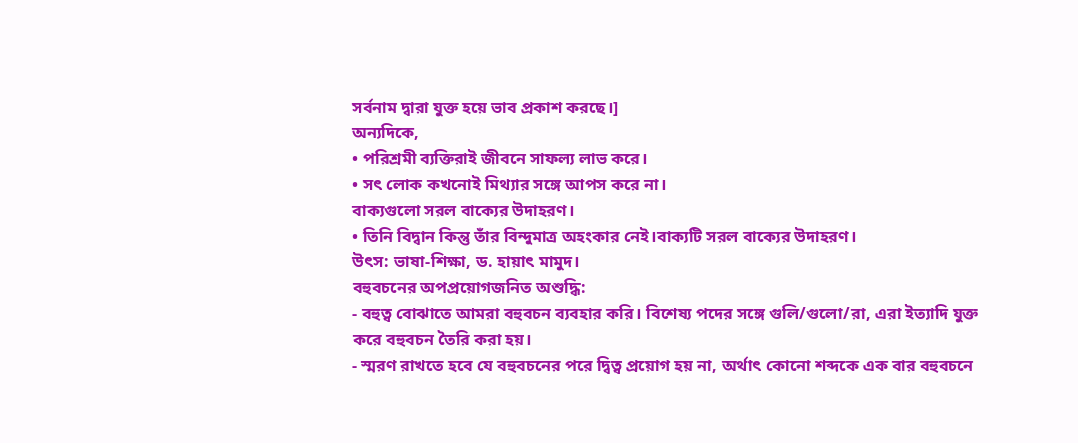সর্বনাম দ্বারা যুক্ত হয়ে ভাব প্রকাশ করছে।]
অন্যদিকে,
• পরিশ্রমী ব্যক্তিরাই জীবনে সাফল্য লাভ করে।
• সৎ লোক কখনোই মিথ্যার সঙ্গে আপস করে না।
বাক্যগুলো সরল বাক্যের উদাহরণ।
• তিনি বিদ্বান কিন্তু তাঁর বিন্দুমাত্র অহংকার নেই।বাক্যটি সরল বাক্যের উদাহরণ।
উৎস: ভাষা-শিক্ষা, ড. হায়াৎ মামুদ।
বহুবচনের অপপ্রয়োগজনিত অশুদ্ধি:
- বহুত্ব বোঝাতে আমরা বহুবচন ব্যবহার করি। বিশেষ্য পদের সঙ্গে গুলি/গুলো/রা, এরা ইত্যাদি যুক্ত করে বহুবচন তৈরি করা হয়।
- স্মরণ রাখতে হবে যে বহুবচনের পরে দ্বিত্ব প্রয়োগ হয় না, অর্থাৎ কোনো শব্দকে এক বার বহুবচনে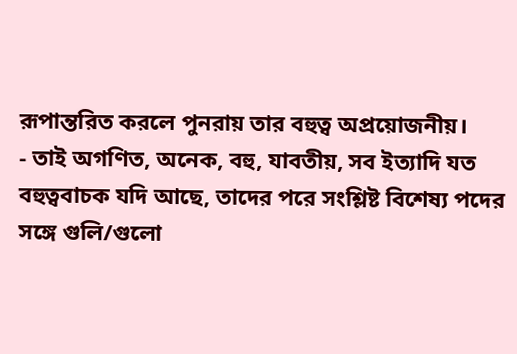রূপান্তরিত করলে পুনরায় তার বহুত্ব অপ্রয়োজনীয়।
- তাই অগণিত, অনেক, বহু, যাবতীয়, সব ইত্যাদি যত বহুত্ববাচক যদি আছে, তাদের পরে সংশ্লিষ্ট বিশেষ্য পদের সঙ্গে গুলি/গুলো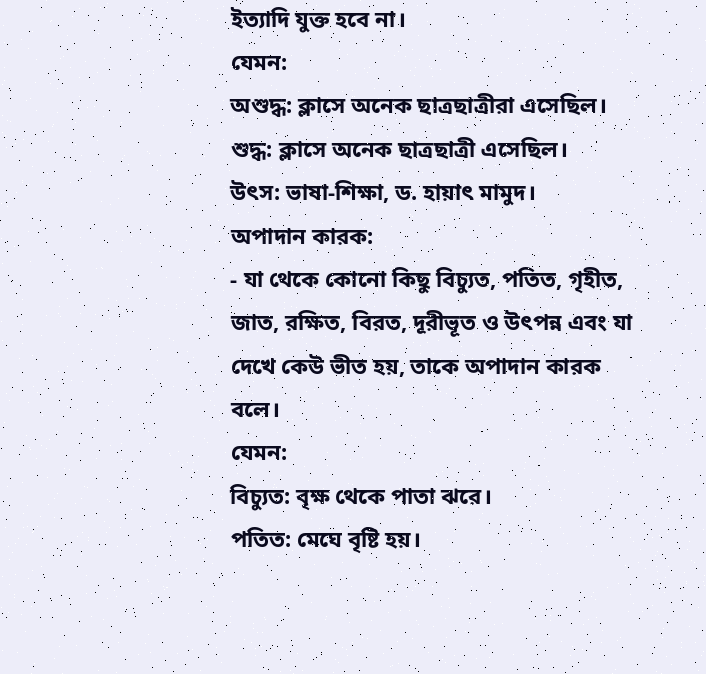ইত্যাদি যুক্ত হবে না।
যেমন:
অশুদ্ধ: ক্লাসে অনেক ছাত্রছাত্রীরা এসেছিল।
শুদ্ধ: ক্লাসে অনেক ছাত্রছাত্রী এসেছিল।
উৎস: ভাষা-শিক্ষা, ড. হায়াৎ মামুদ।
অপাদান কারক:
- যা থেকে কোনো কিছু বিচ্যুত, পতিত, গৃহীত, জাত, রক্ষিত, বিরত, দূরীভূত ও উৎপন্ন এবং যা দেখে কেউ ভীত হয়, তাকে অপাদান কারক বলে।
যেমন:
বিচ্যুত: বৃক্ষ থেকে পাতা ঝরে।
পতিত: মেঘে বৃষ্টি হয়।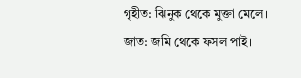গৃহীত: ঝিনুক থেকে মুক্তা মেলে।
জাত: জমি থেকে ফসল পাই।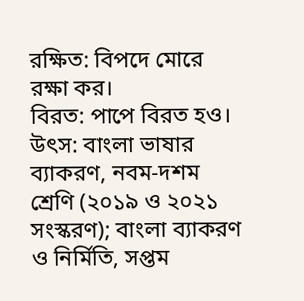রক্ষিত: বিপদে মোরে রক্ষা কর।
বিরত: পাপে বিরত হও।
উৎস: বাংলা ভাষার ব্যাকরণ, নবম-দশম শ্রেণি (২০১৯ ও ২০২১ সংস্করণ); বাংলা ব্যাকরণ ও নির্মিতি, সপ্তম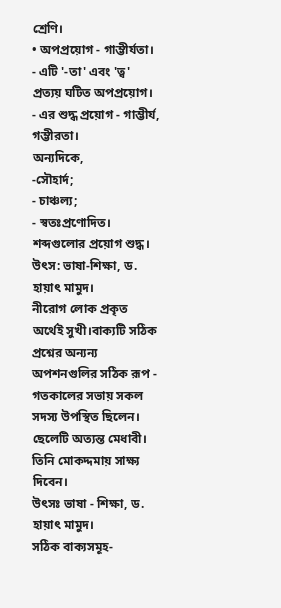শ্রেণি।
• অপপ্রয়োগ - গাম্ভীর্যতা।
- এটি '-তা' এবং 'ত্ব' প্রত্যয় ঘটিত অপপ্রয়োগ।
- এর শুদ্ধ প্রয়োগ - গাম্ভীর্য, গম্ভীরতা।
অন্যদিকে,
-সৌহার্দ;
- চাঞ্চল্য;
- স্বতঃপ্রণোদিত।
শব্দগুলোর প্রয়োগ শুদ্ধ।
উৎস: ভাষা-শিক্ষা, ড. হায়াৎ মামুদ।
নীরোগ লোক প্রকৃত অর্থেই সুখী।বাক্যটি সঠিক
প্রশ্নের অন্যন্য অপশনগুলির সঠিক রূপ -
গতকালের সভায় সকল সদস্য উপস্থিত ছিলেন।
ছেলেটি অত্যন্ত মেধাবী।
তিনি মোকদ্দমায় সাক্ষ্য দিবেন।
উৎসঃ ভাষা - শিক্ষা, ড. হায়াৎ মামুদ।
সঠিক বাক্যসমূহ-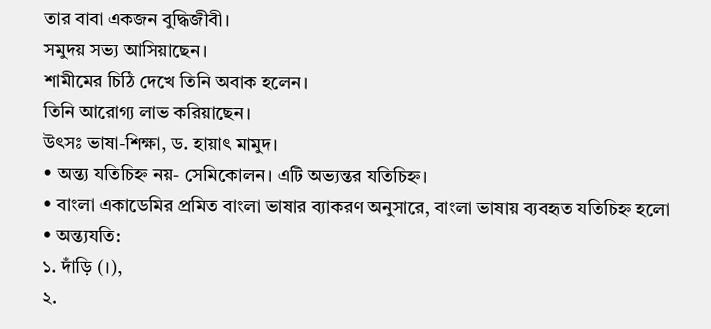তার বাবা একজন বুদ্ধিজীবী।
সমুদয় সভ্য আসিয়াছেন।
শামীমের চিঠি দেখে তিনি অবাক হলেন।
তিনি আরোগ্য লাভ করিয়াছেন।
উৎসঃ ভাষা-শিক্ষা, ড. হায়াৎ মামুদ।
• অন্ত্য যতিচিহ্ন নয়- সেমিকোলন। এটি অভ্যন্তর যতিচিহ্ন।
• বাংলা একাডেমির প্রমিত বাংলা ভাষার ব্যাকরণ অনুসারে, বাংলা ভাষায় ব্যবহৃত যতিচিহ্ন হলো
• অন্ত্যযতি:
১. দাঁড়ি (।),
২.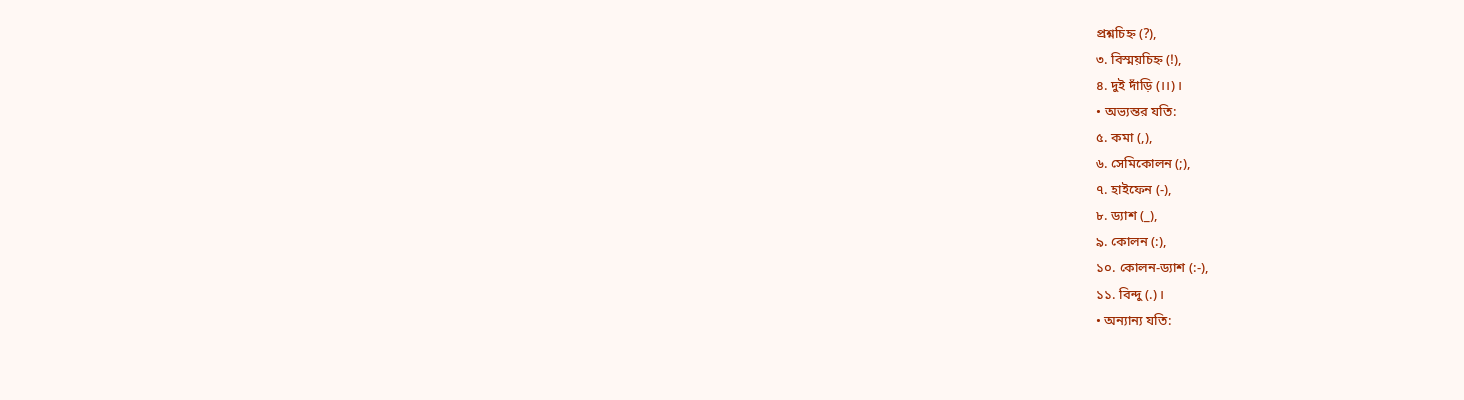প্রশ্নচিহ্ন (?),
৩. বিস্ময়চিহ্ন (!),
৪. দুই দাঁড়ি (।।)।
• অভ্যন্তর যতি:
৫. কমা (,),
৬. সেমিকোলন (;),
৭. হাইফেন (-),
৮. ড্যাশ (_),
৯. কোলন (:),
১০. কোলন-ড্যাশ (:-),
১১. বিন্দু (.)।
• অন্যান্য যতি: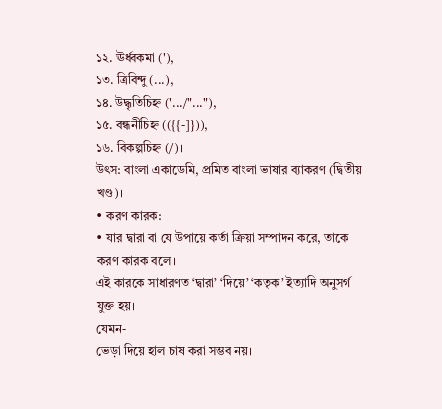১২. ঊর্ধ্বকমা ('),
১৩. ত্রিবিন্দু (...),
১৪. উদ্ধৃতিচিহ্ন ('.../"..."),
১৫. বন্ধনীচিহ্ন (({{-]})),
১৬. বিকল্পচিহ্ন (/)।
উৎস: বাংলা একাডেমি, প্রমিত বাংলা ভাষার ব্যাকরণ (দ্বিতীয় খণ্ড)।
• করণ কারক:
• যার দ্বারা বা যে উপায়ে কর্তা ক্রিয়া সম্পাদন করে, তাকে করণ কারক বলে।
এই কারকে সাধারণত ‘দ্বারা’ ‘দিয়ে’ ‘কতৃক’ ইত্যাদি অনুসর্গ যুক্ত হয়।
যেমন-
ভেড়া দিয়ে হাল চাষ করা সম্ভব নয়।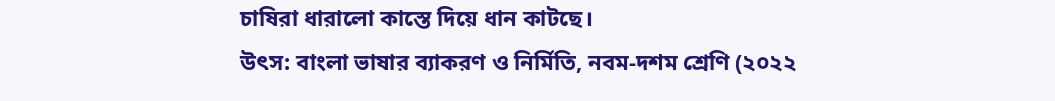চাষিরা ধারালো কাস্তে দিয়ে ধান কাটছে।
উৎস: বাংলা ভাষার ব্যাকরণ ও নির্মিতি, নবম-দশম শ্রেণি (২০২২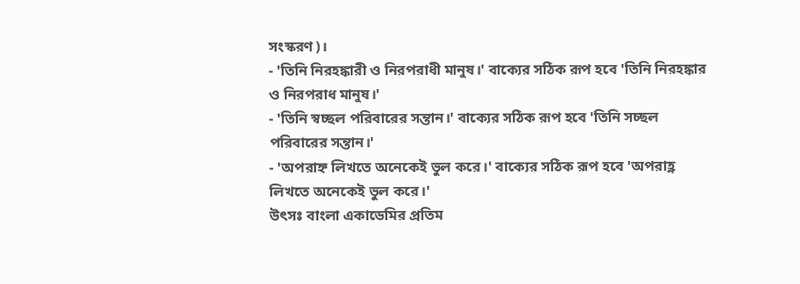সংস্করণ)।
- 'তিনি নিরহঙ্কারী ও নিরপরাধী মানুষ।' বাক্যের সঠিক রূপ হবে 'তিনি নিরহঙ্কার ও নিরপরাধ মানুষ।'
- 'তিনি স্বচ্ছল পরিবারের সন্তান।' বাক্যের সঠিক রূপ হবে 'তিনি সচ্ছল পরিবারের সন্তান।'
- 'অপরাহ্ন লিখতে অনেকেই ভুল করে।' বাক্যের সঠিক রূপ হবে 'অপরাহ্ণ লিখতে অনেকেই ভুল করে।'
উৎসঃ বাংলা একাডেমির প্রতিম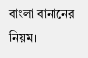বাংলা বানানের নিয়ম।